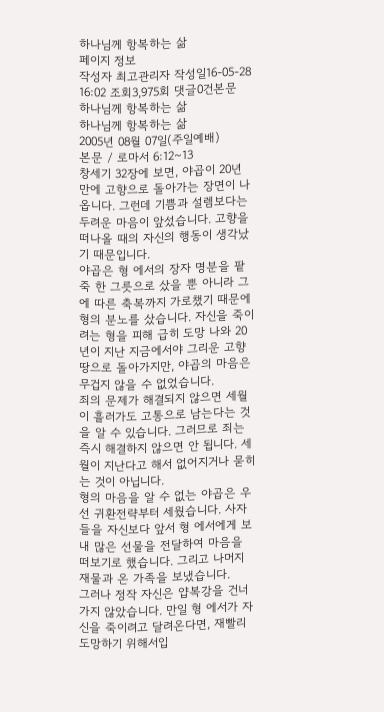하나님께 항복하는 삶
페이지 정보
작성자 최고관리자 작성일16-05-28 16:02 조회3,975회 댓글0건본문
하나님께 항복하는 삶
하나님께 항복하는 삶
2005년 08월 07일(주일예배)
본문 / 로마서 6:12~13
창세기 32장에 보면, 야곱이 20년 만에 고향으로 돌아가는 장면이 나옵니다. 그런데 기쁨과 설렘보다는 두려운 마음이 앞섰습니다. 고향을 떠나올 때의 자신의 행동이 생각났기 때문입니다.
야곱은 형 에서의 장자 명분을 팥죽 한 그릇으로 샀을 뿐 아니라 그에 따른 축복까지 가로챘기 때문에 형의 분노를 샀습니다. 자신을 죽이려는 형을 피해 급히 도망 나와 20년이 지난 지금에서야 그리운 고향 땅으로 돌아가지만, 야곱의 마음은 무겁지 않을 수 없었습니다.
죄의 문제가 해결되지 않으면 세월이 흘러가도 고통으로 남는다는 것을 알 수 있습니다. 그러므로 죄는 즉시 해결하지 않으면 안 됩니다. 세월이 지난다고 해서 없어지거나 묻히는 것이 아닙니다.
형의 마음을 알 수 없는 야곱은 우선 귀환전략부터 세웠습니다. 사자들을 자신보다 앞서 형 에서에게 보내 많은 선물을 전달하여 마음을 떠보기로 했습니다. 그리고 나머지 재물과 온 가족을 보냈습니다.
그러나 정작 자신은 얍복강을 건너가지 않았습니다. 만일 형 에서가 자신을 죽이려고 달려온다면, 재빨리 도망하기 위해서입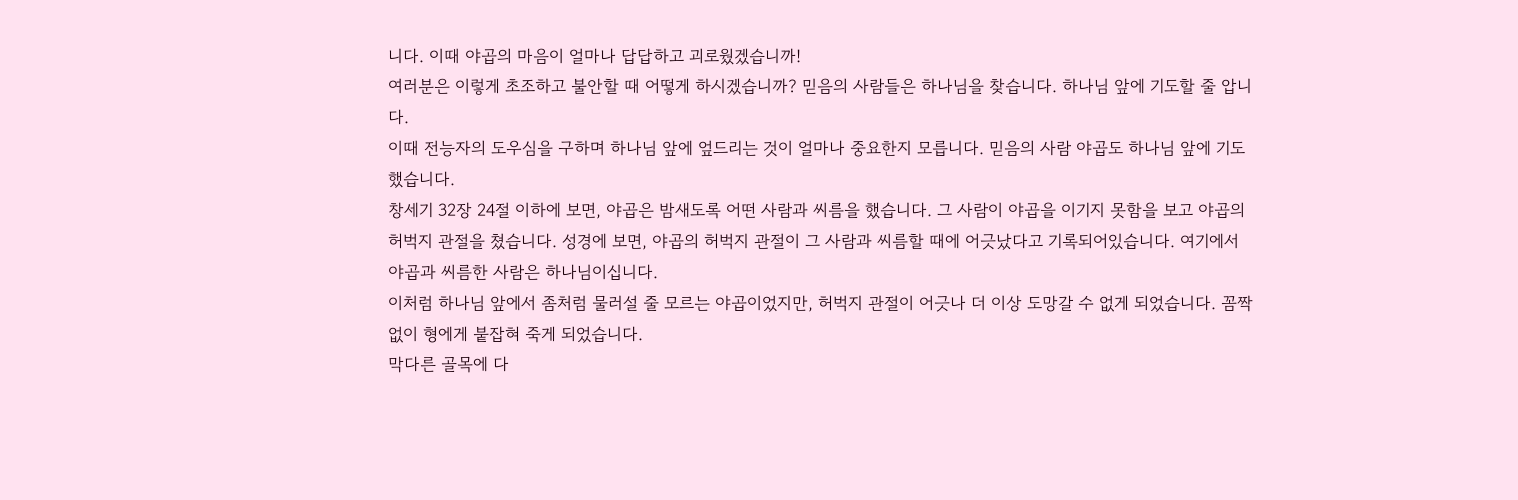니다. 이때 야곱의 마음이 얼마나 답답하고 괴로웠겠습니까!
여러분은 이렇게 초조하고 불안할 때 어떻게 하시겠습니까? 믿음의 사람들은 하나님을 찾습니다. 하나님 앞에 기도할 줄 압니다.
이때 전능자의 도우심을 구하며 하나님 앞에 엎드리는 것이 얼마나 중요한지 모릅니다. 믿음의 사람 야곱도 하나님 앞에 기도했습니다.
창세기 32장 24절 이하에 보면, 야곱은 밤새도록 어떤 사람과 씨름을 했습니다. 그 사람이 야곱을 이기지 못함을 보고 야곱의 허벅지 관절을 쳤습니다. 성경에 보면, 야곱의 허벅지 관절이 그 사람과 씨름할 때에 어긋났다고 기록되어있습니다. 여기에서 야곱과 씨름한 사람은 하나님이십니다.
이처럼 하나님 앞에서 좀처럼 물러설 줄 모르는 야곱이었지만, 허벅지 관절이 어긋나 더 이상 도망갈 수 없게 되었습니다. 꼼짝없이 형에게 붙잡혀 죽게 되었습니다.
막다른 골목에 다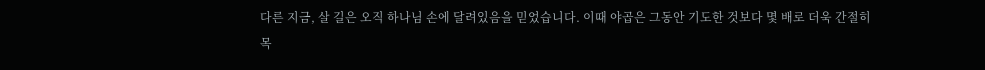다른 지금, 살 길은 오직 하나님 손에 달려있음을 믿었습니다. 이때 야곱은 그동안 기도한 것보다 몇 배로 더욱 간절히 목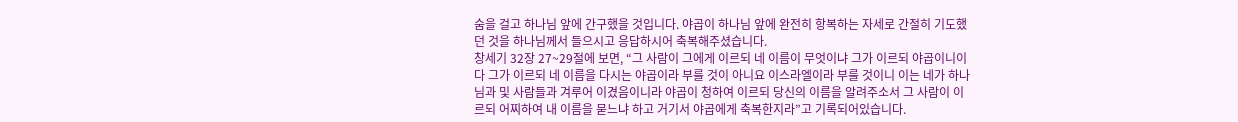숨을 걸고 하나님 앞에 간구했을 것입니다. 야곱이 하나님 앞에 완전히 항복하는 자세로 간절히 기도했던 것을 하나님께서 들으시고 응답하시어 축복해주셨습니다.
창세기 32장 27~29절에 보면, “그 사람이 그에게 이르되 네 이름이 무엇이냐 그가 이르되 야곱이니이다 그가 이르되 네 이름을 다시는 야곱이라 부를 것이 아니요 이스라엘이라 부를 것이니 이는 네가 하나님과 및 사람들과 겨루어 이겼음이니라 야곱이 청하여 이르되 당신의 이름을 알려주소서 그 사람이 이르되 어찌하여 내 이름을 묻느냐 하고 거기서 야곱에게 축복한지라”고 기록되어있습니다.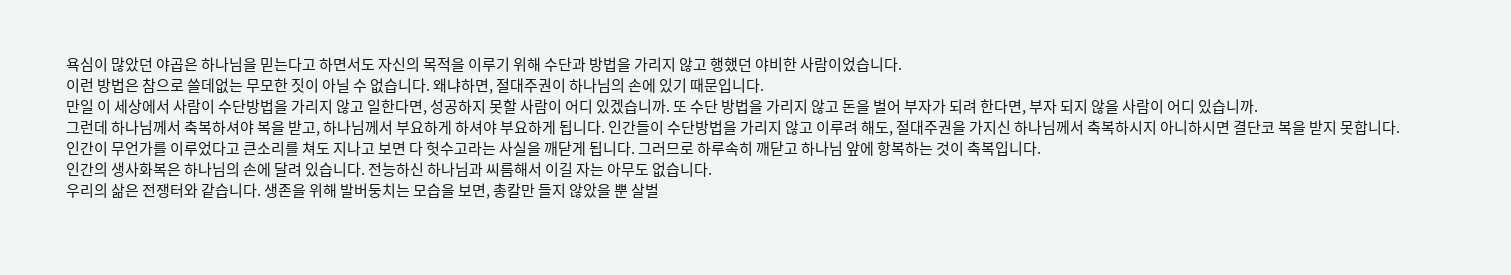욕심이 많았던 야곱은 하나님을 믿는다고 하면서도 자신의 목적을 이루기 위해 수단과 방법을 가리지 않고 행했던 야비한 사람이었습니다.
이런 방법은 참으로 쓸데없는 무모한 짓이 아닐 수 없습니다. 왜냐하면, 절대주권이 하나님의 손에 있기 때문입니다.
만일 이 세상에서 사람이 수단방법을 가리지 않고 일한다면, 성공하지 못할 사람이 어디 있겠습니까. 또 수단 방법을 가리지 않고 돈을 벌어 부자가 되려 한다면, 부자 되지 않을 사람이 어디 있습니까.
그런데 하나님께서 축복하셔야 복을 받고, 하나님께서 부요하게 하셔야 부요하게 됩니다. 인간들이 수단방법을 가리지 않고 이루려 해도, 절대주권을 가지신 하나님께서 축복하시지 아니하시면 결단코 복을 받지 못합니다.
인간이 무언가를 이루었다고 큰소리를 쳐도 지나고 보면 다 헛수고라는 사실을 깨닫게 됩니다. 그러므로 하루속히 깨닫고 하나님 앞에 항복하는 것이 축복입니다.
인간의 생사화복은 하나님의 손에 달려 있습니다. 전능하신 하나님과 씨름해서 이길 자는 아무도 없습니다.
우리의 삶은 전쟁터와 같습니다. 생존을 위해 발버둥치는 모습을 보면, 총칼만 들지 않았을 뿐 살벌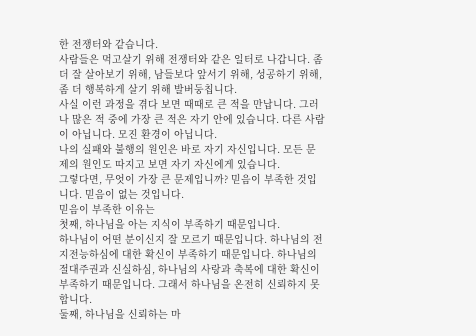한 전쟁터와 같습니다.
사람들은 먹고살기 위해 전쟁터와 같은 일터로 나갑니다. 좀 더 잘 살아보기 위해, 남들보다 앞서기 위해, 성공하기 위해, 좀 더 행복하게 살기 위해 발버둥칩니다.
사실 이런 과정을 겪다 보면 때때로 큰 적을 만납니다. 그러나 많은 적 중에 가장 큰 적은 자기 안에 있습니다. 다른 사람이 아닙니다. 모진 환경이 아닙니다.
나의 실패와 불행의 원인은 바로 자기 자신입니다. 모든 문제의 원인도 따지고 보면 자기 자신에게 있습니다.
그렇다면, 무엇이 가장 큰 문제입니까? 믿음이 부족한 것입니다. 믿음이 없는 것입니다.
믿음이 부족한 이유는
첫째, 하나님을 아는 지식이 부족하기 때문입니다.
하나님이 어떤 분이신지 잘 모르기 때문입니다. 하나님의 전지전능하심에 대한 확신이 부족하기 때문입니다. 하나님의 절대주권과 신실하심, 하나님의 사랑과 축복에 대한 확신이 부족하기 때문입니다. 그래서 하나님을 온전히 신뢰하지 못합니다.
둘째, 하나님을 신뢰하는 마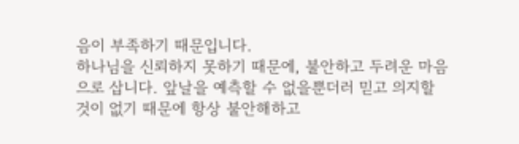음이 부족하기 때문입니다.
하나님을 신뢰하지 못하기 때문에, 불안하고 두려운 마음으로 삽니다. 앞날을 예측할 수 없을뿐더러 믿고 의지할 것이 없기 때문에 항상 불안해하고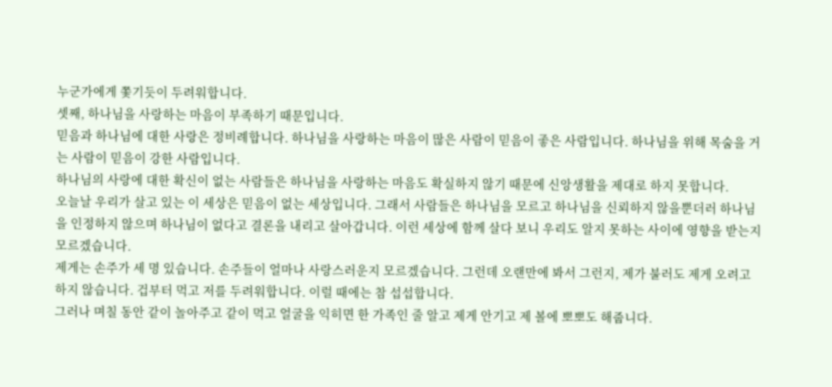누군가에게 쫓기듯이 두려워합니다.
셋째, 하나님을 사랑하는 마음이 부족하기 때문입니다.
믿음과 하나님에 대한 사랑은 정비례합니다. 하나님을 사랑하는 마음이 많은 사람이 믿음이 좋은 사람입니다. 하나님을 위해 목숨을 거는 사람이 믿음이 강한 사람입니다.
하나님의 사랑에 대한 확신이 없는 사람들은 하나님을 사랑하는 마음도 확실하지 않기 때문에 신앙생활을 제대로 하지 못합니다.
오늘날 우리가 살고 있는 이 세상은 믿음이 없는 세상입니다. 그래서 사람들은 하나님을 모르고 하나님을 신뢰하지 않을뿐더러 하나님을 인정하지 않으며 하나님이 없다고 결론을 내리고 살아갑니다. 이런 세상에 함께 살다 보니 우리도 알지 못하는 사이에 영향을 받는지 모르겠습니다.
제게는 손주가 세 명 있습니다. 손주들이 얼마나 사랑스러운지 모르겠습니다. 그런데 오랜만에 봐서 그런지, 제가 불러도 제게 오려고 하지 않습니다. 겁부터 먹고 저를 두려워합니다. 이럴 때에는 참 섭섭합니다.
그러나 며칠 동안 같이 놀아주고 같이 먹고 얼굴을 익히면 한 가족인 줄 알고 제게 안기고 제 볼에 뽀뽀도 해줍니다.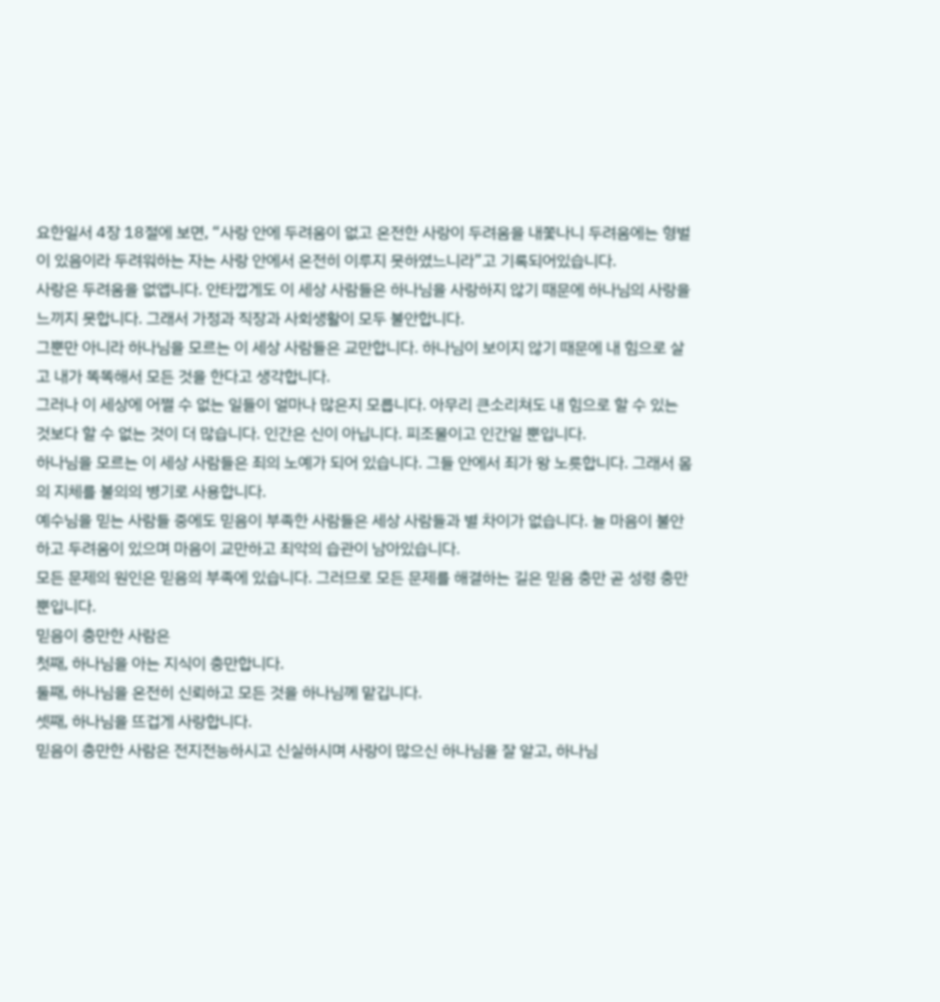요한일서 4장 18절에 보면, “사랑 안에 두려움이 없고 온전한 사랑이 두려움을 내쫓나니 두려움에는 형벌이 있음이라 두려워하는 자는 사랑 안에서 온전히 이루지 못하였느니라”고 기록되어있습니다.
사랑은 두려움을 없앱니다. 안타깝게도 이 세상 사람들은 하나님을 사랑하지 않기 때문에 하나님의 사랑을 느끼지 못합니다. 그래서 가정과 직장과 사회생활이 모두 불안합니다.
그뿐만 아니라 하나님을 모르는 이 세상 사람들은 교만합니다. 하나님이 보이지 않기 때문에 내 힘으로 살고 내가 똑똑해서 모든 것을 한다고 생각합니다.
그러나 이 세상에 어쩔 수 없는 일들이 얼마나 많은지 모릅니다. 아무리 큰소리쳐도 내 힘으로 할 수 있는 것보다 할 수 없는 것이 더 많습니다. 인간은 신이 아닙니다. 피조물이고 인간일 뿐입니다.
하나님을 모르는 이 세상 사람들은 죄의 노예가 되어 있습니다. 그들 안에서 죄가 왕 노릇합니다. 그래서 몸의 지체를 불의의 병기로 사용합니다.
예수님을 믿는 사람들 중에도 믿음이 부족한 사람들은 세상 사람들과 별 차이가 없습니다. 늘 마음이 불안하고 두려움이 있으며 마음이 교만하고 죄악의 습관이 남아있습니다.
모든 문제의 원인은 믿음의 부족에 있습니다. 그러므로 모든 문제를 해결하는 길은 믿음 충만 곧 성령 충만뿐입니다.
믿음이 충만한 사람은
첫째, 하나님을 아는 지식이 충만합니다.
둘째, 하나님을 온전히 신뢰하고 모든 것을 하나님께 맡깁니다.
셋째, 하나님을 뜨겁게 사랑합니다.
믿음이 충만한 사람은 전지전능하시고 신실하시며 사랑이 많으신 하나님을 잘 알고, 하나님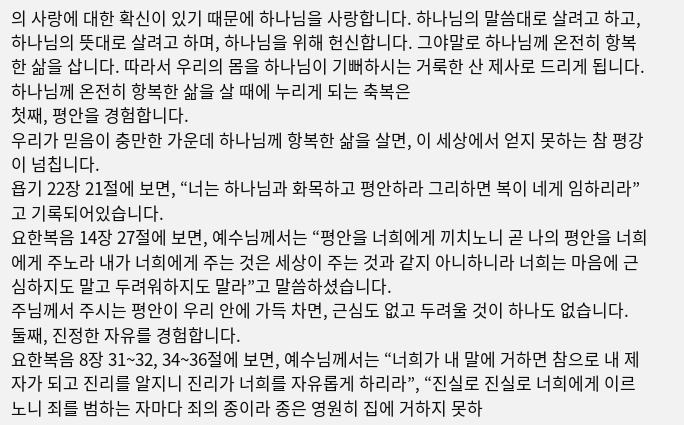의 사랑에 대한 확신이 있기 때문에 하나님을 사랑합니다. 하나님의 말씀대로 살려고 하고, 하나님의 뜻대로 살려고 하며, 하나님을 위해 헌신합니다. 그야말로 하나님께 온전히 항복한 삶을 삽니다. 따라서 우리의 몸을 하나님이 기뻐하시는 거룩한 산 제사로 드리게 됩니다.
하나님께 온전히 항복한 삶을 살 때에 누리게 되는 축복은
첫째, 평안을 경험합니다.
우리가 믿음이 충만한 가운데 하나님께 항복한 삶을 살면, 이 세상에서 얻지 못하는 참 평강이 넘칩니다.
욥기 22장 21절에 보면, “너는 하나님과 화목하고 평안하라 그리하면 복이 네게 임하리라”고 기록되어있습니다.
요한복음 14장 27절에 보면, 예수님께서는 “평안을 너희에게 끼치노니 곧 나의 평안을 너희에게 주노라 내가 너희에게 주는 것은 세상이 주는 것과 같지 아니하니라 너희는 마음에 근심하지도 말고 두려워하지도 말라”고 말씀하셨습니다.
주님께서 주시는 평안이 우리 안에 가득 차면, 근심도 없고 두려울 것이 하나도 없습니다.
둘째, 진정한 자유를 경험합니다.
요한복음 8장 31~32, 34~36절에 보면, 예수님께서는 “너희가 내 말에 거하면 참으로 내 제자가 되고 진리를 알지니 진리가 너희를 자유롭게 하리라”, “진실로 진실로 너희에게 이르노니 죄를 범하는 자마다 죄의 종이라 종은 영원히 집에 거하지 못하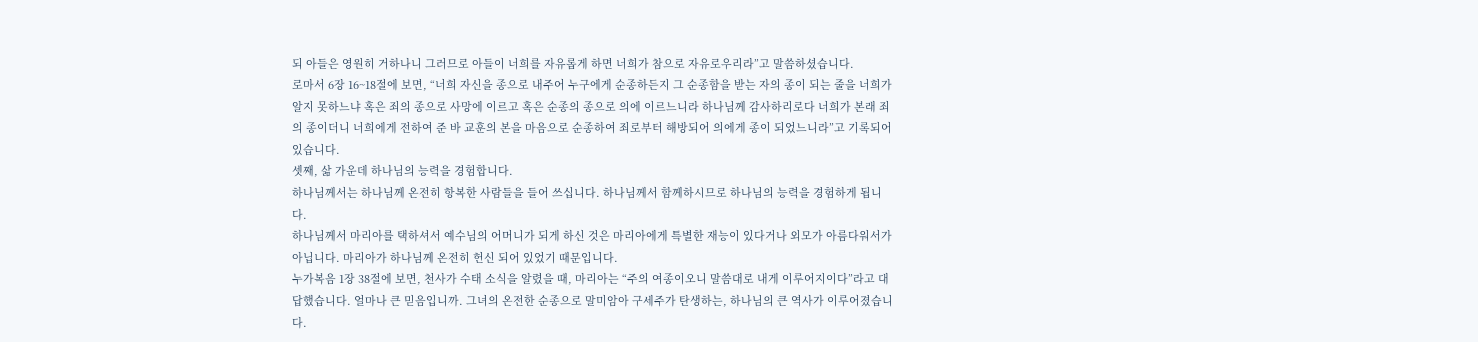되 아들은 영원히 거하나니 그러므로 아들이 너희를 자유롭게 하면 너희가 참으로 자유로우리라”고 말씀하셨습니다.
로마서 6장 16~18절에 보면, “너희 자신을 종으로 내주어 누구에게 순종하든지 그 순종함을 받는 자의 종이 되는 줄을 너희가 알지 못하느냐 혹은 죄의 종으로 사망에 이르고 혹은 순종의 종으로 의에 이르느니라 하나님께 감사하리로다 너희가 본래 죄의 종이더니 너희에게 전하여 준 바 교훈의 본을 마음으로 순종하여 죄로부터 해방되어 의에게 종이 되었느니라”고 기록되어있습니다.
셋째, 삶 가운데 하나님의 능력을 경험합니다.
하나님께서는 하나님께 온전히 항복한 사람들을 들어 쓰십니다. 하나님께서 함께하시므로 하나님의 능력을 경험하게 됩니다.
하나님께서 마리아를 택하셔서 예수님의 어머니가 되게 하신 것은 마리아에게 특별한 재능이 있다거나 외모가 아름다워서가 아닙니다. 마리아가 하나님께 온전히 헌신 되어 있었기 때문입니다.
누가복음 1장 38절에 보면, 천사가 수태 소식을 알렸을 때, 마리아는 “주의 여종이오니 말씀대로 내게 이루어지이다”라고 대답했습니다. 얼마나 큰 믿음입니까. 그녀의 온전한 순종으로 말미암아 구세주가 탄생하는, 하나님의 큰 역사가 이루어졌습니다.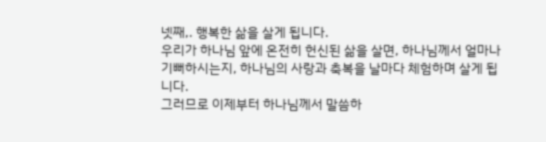넷째,. 행복한 삶을 살게 됩니다.
우리가 하나님 앞에 온전히 헌신된 삶을 살면, 하나님께서 얼마나 기뻐하시는지, 하나님의 사랑과 축복을 날마다 체험하며 살게 됩니다.
그러므로 이제부터 하나님께서 말씀하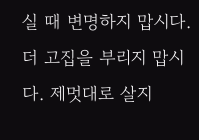실 때 변명하지 맙시다. 더 고집을 부리지 맙시다. 제멋대로 살지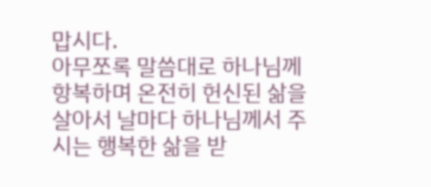맙시다.
아무쪼록 말씀대로 하나님께 항복하며 온전히 헌신된 삶을 살아서 날마다 하나님께서 주시는 행복한 삶을 받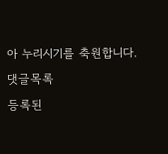아 누리시기를 축원합니다.
댓글목록
등록된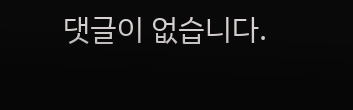댓글이 없습니다.